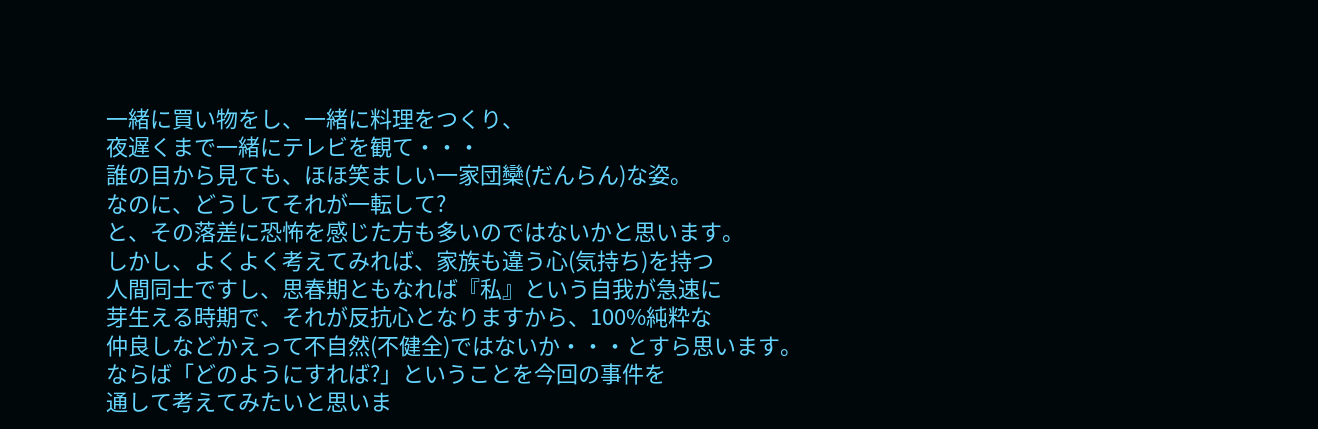一緒に買い物をし、一緒に料理をつくり、
夜遅くまで一緒にテレビを観て・・・
誰の目から見ても、ほほ笑ましい一家団欒(だんらん)な姿。
なのに、どうしてそれが一転して?
と、その落差に恐怖を感じた方も多いのではないかと思います。
しかし、よくよく考えてみれば、家族も違う心(気持ち)を持つ
人間同士ですし、思春期ともなれば『私』という自我が急速に
芽生える時期で、それが反抗心となりますから、100%純粋な
仲良しなどかえって不自然(不健全)ではないか・・・とすら思います。
ならば「どのようにすれば?」ということを今回の事件を
通して考えてみたいと思いま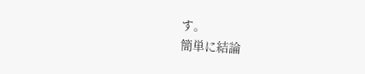す。
簡単に結論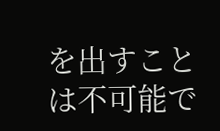を出すことは不可能で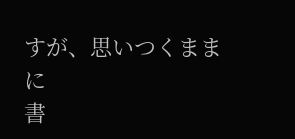すが、思いつくままに
書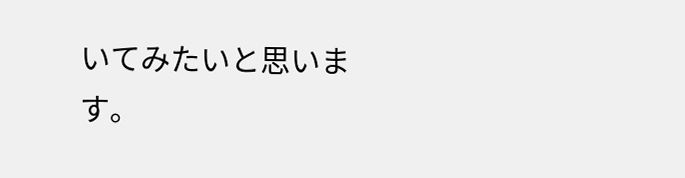いてみたいと思います。